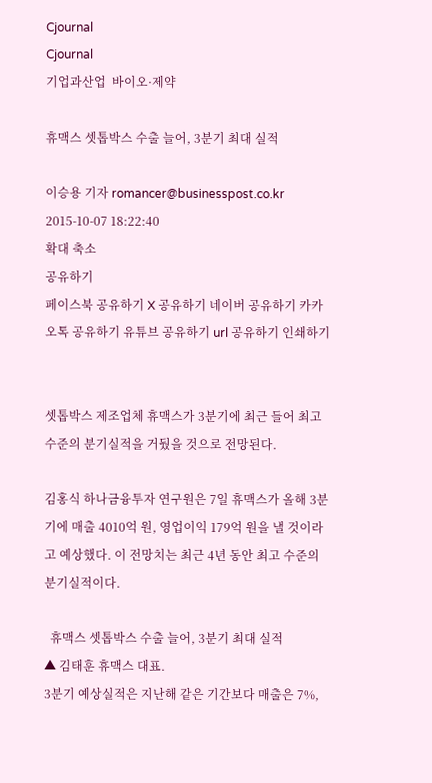Cjournal
Cjournal
기업과산업  바이오·제약

휴맥스 셋톱박스 수출 늘어, 3분기 최대 실적

이승용 기자 romancer@businesspost.co.kr 2015-10-07 18:22:40
확대 축소
공유하기
페이스북 공유하기 X 공유하기 네이버 공유하기 카카오톡 공유하기 유튜브 공유하기 url 공유하기 인쇄하기


셋톱박스 제조업체 휴맥스가 3분기에 최근 들어 최고 수준의 분기실적을 거뒀을 것으로 전망된다.

김홍식 하나금융투자 연구원은 7일 휴맥스가 올해 3분기에 매출 4010억 원, 영업이익 179억 원을 낼 것이라고 예상했다. 이 전망치는 최근 4년 동안 최고 수준의 분기실적이다.

  휴맥스 셋톱박스 수출 늘어, 3분기 최대 실적
▲ 김태훈 휴맥스 대표.
3분기 예상실적은 지난해 같은 기간보다 매출은 7%,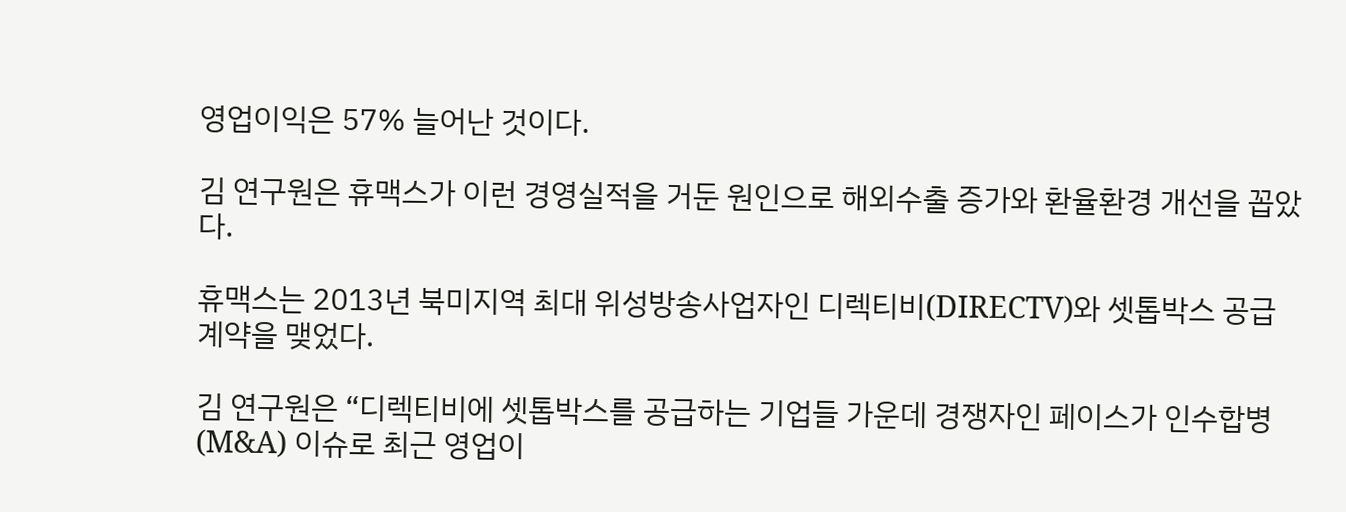영업이익은 57% 늘어난 것이다.

김 연구원은 휴맥스가 이런 경영실적을 거둔 원인으로 해외수출 증가와 환율환경 개선을 꼽았다.

휴맥스는 2013년 북미지역 최대 위성방송사업자인 디렉티비(DIRECTV)와 셋톱박스 공급계약을 맺었다.

김 연구원은 “디렉티비에 셋톱박스를 공급하는 기업들 가운데 경쟁자인 페이스가 인수합병(M&A) 이슈로 최근 영업이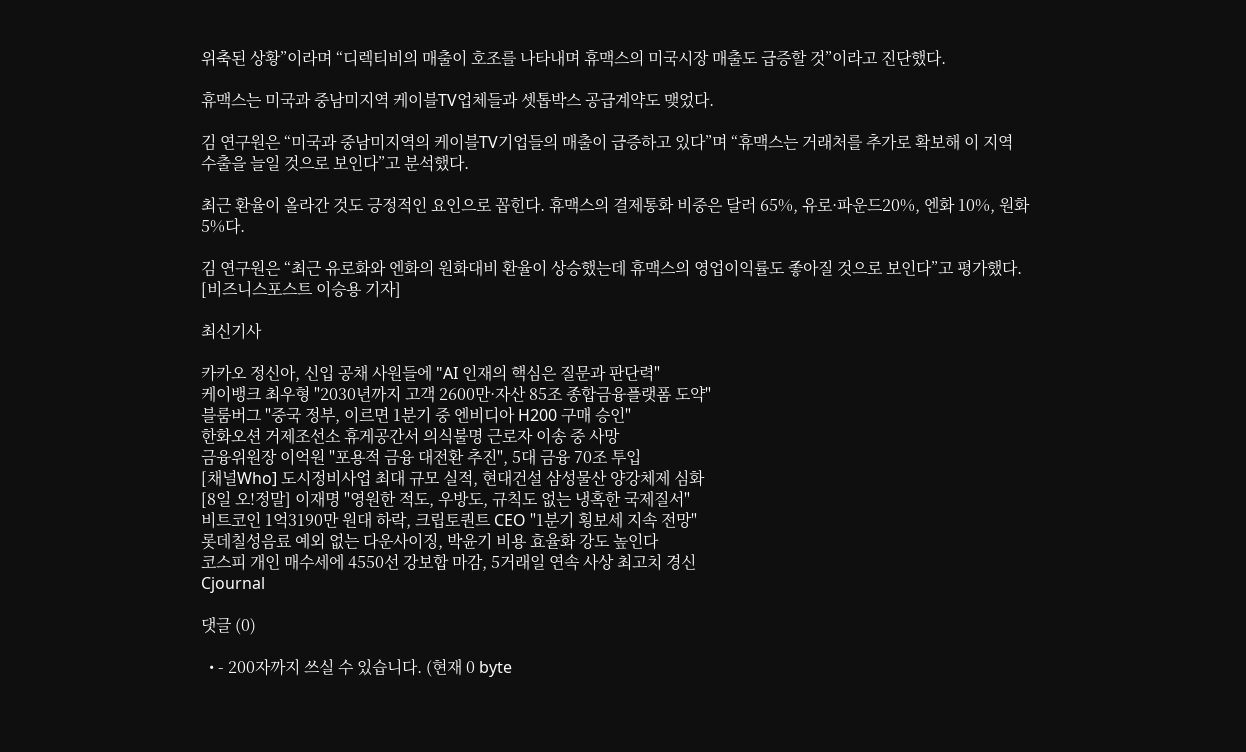위축된 상황”이라며 “디렉티비의 매출이 호조를 나타내며 휴맥스의 미국시장 매출도 급증할 것”이라고 진단했다.

휴맥스는 미국과 중남미지역 케이블TV업체들과 셋톱박스 공급계약도 맺었다.

김 연구원은 “미국과 중남미지역의 케이블TV기업들의 매출이 급증하고 있다”며 “휴맥스는 거래처를 추가로 확보해 이 지역 수출을 늘일 것으로 보인다”고 분석했다.

최근 환율이 올라간 것도 긍정적인 요인으로 꼽힌다. 휴맥스의 결제통화 비중은 달러 65%, 유로·파운드20%, 엔화 10%, 원화 5%다.

김 연구원은 “최근 유로화와 엔화의 원화대비 환율이 상승했는데 휴맥스의 영업이익률도 좋아질 것으로 보인다”고 평가했다. [비즈니스포스트 이승용 기자]

최신기사

카카오 정신아, 신입 공채 사원들에 "AI 인재의 핵심은 질문과 판단력"
케이뱅크 최우형 "2030년까지 고객 2600만·자산 85조 종합금융플랫폼 도약"
블룸버그 "중국 정부, 이르면 1분기 중 엔비디아 H200 구매 승인"
한화오션 거제조선소 휴게공간서 의식불명 근로자 이송 중 사망
금융위원장 이억원 "포용적 금융 대전환 추진", 5대 금융 70조 투입
[채널Who] 도시정비사업 최대 규모 실적, 현대건설 삼성물산 양강체제 심화
[8일 오!정말] 이재명 "영원한 적도, 우방도, 규칙도 없는 냉혹한 국제질서"
비트코인 1억3190만 원대 하락, 크립토퀀트 CEO "1분기 횡보세 지속 전망"
롯데칠성음료 예외 없는 다운사이징, 박윤기 비용 효율화 강도 높인다
코스피 개인 매수세에 4550선 강보합 마감, 5거래일 연속 사상 최고치 경신
Cjournal

댓글 (0)

  • - 200자까지 쓰실 수 있습니다. (현재 0 byte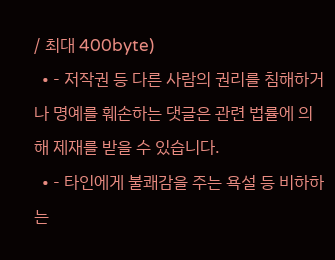/ 최대 400byte)
  • - 저작권 등 다른 사람의 권리를 침해하거나 명예를 훼손하는 댓글은 관련 법률에 의해 제재를 받을 수 있습니다.
  • - 타인에게 불쾌감을 주는 욕설 등 비하하는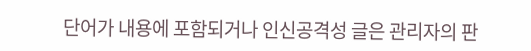단어가 내용에 포함되거나 인신공격성 글은 관리자의 판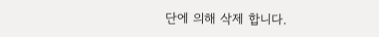단에 의해 삭제 합니다.